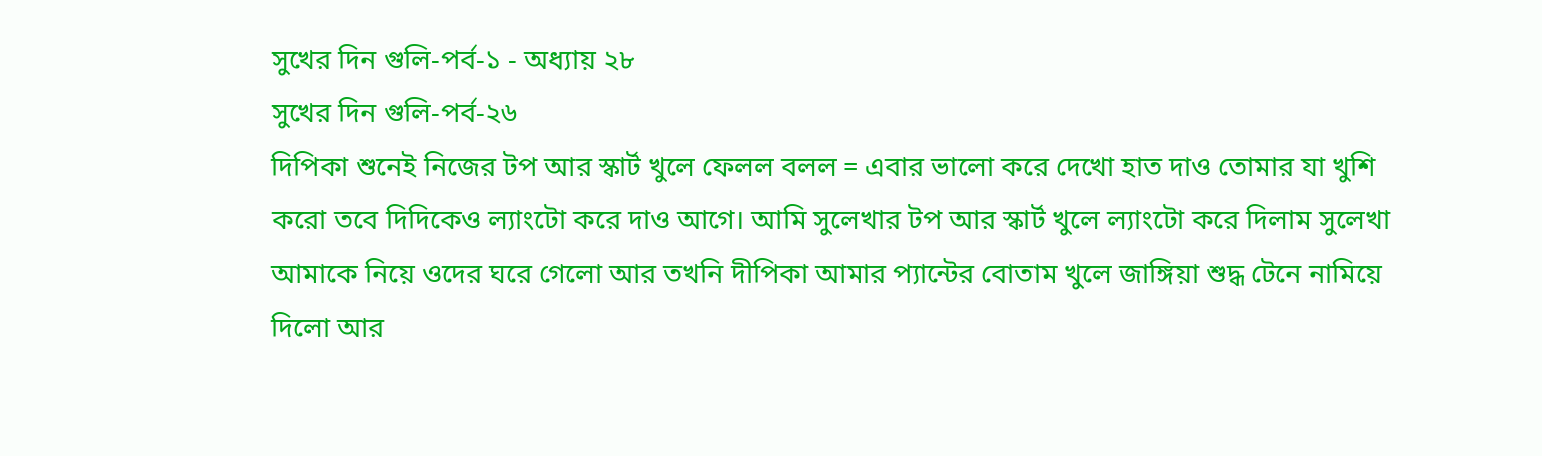সুখের দিন গুলি-পর্ব-১ - অধ্যায় ২৮
সুখের দিন গুলি-পর্ব-২৬
দিপিকা শুনেই নিজের টপ আর স্কার্ট খুলে ফেলল বলল = এবার ভালো করে দেখো হাত দাও তোমার যা খুশি করো তবে দিদিকেও ল্যাংটো করে দাও আগে। আমি সুলেখার টপ আর স্কার্ট খুলে ল্যাংটো করে দিলাম সুলেখা আমাকে নিয়ে ওদের ঘরে গেলো আর তখনি দীপিকা আমার প্যান্টের বোতাম খুলে জাঙ্গিয়া শুদ্ধ টেনে নামিয়ে দিলো আর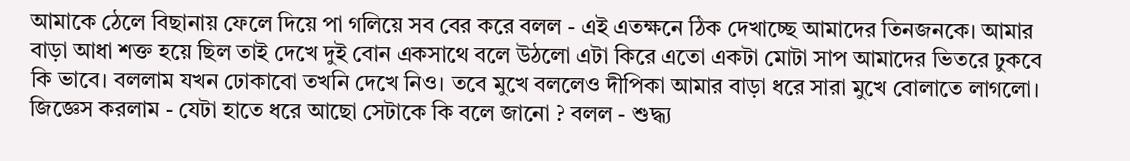আমাকে ঠেলে বিছানায় ফেলে দিয়ে পা গলিয়ে সব বের করে বলল - এই এতক্ষনে ঠিক দেখাচ্ছে আমাদের তিনজনকে। আমার বাড়া আধা শক্ত হয়ে ছিল তাই দেখে দুই বোন একসাথে বলে উঠলো এটা কিরে এতো একটা মোটা সাপ আমাদের ভিতরে ঢুকবে কি ভাবে। বললাম যখন ঢোকাবো তখনি দেখে নিও। তবে মুখে বললেও দীপিকা আমার বাড়া ধরে সারা মুখে বোলাতে লাগলো। জিজ্ঞেস করলাম - যেটা হাতে ধরে আছো সেটাকে কি বলে জানো ? বলল - শুদ্ধ্য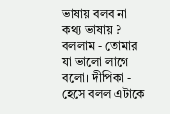ভাষায় বলব না কথ্য ভাষায় ? বললাম - তোমার যা ভালো লাগে বলো। দীপিকা - হেসে বলল এটাকে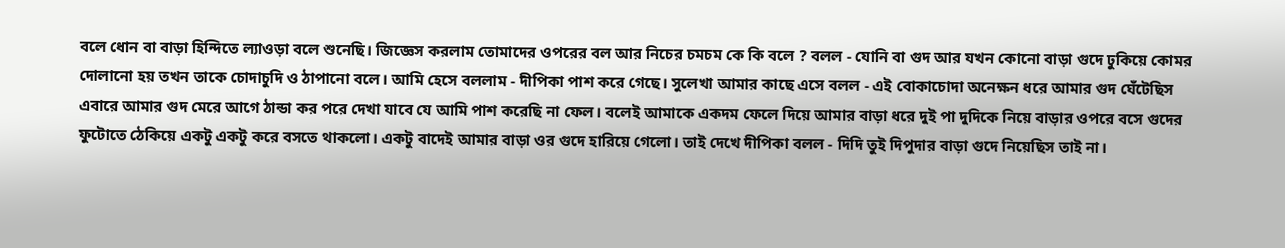বলে ধোন বা বাড়া হিন্দিতে ল্যাওড়া বলে শুনেছি। জিজ্ঞেস করলাম তোমাদের ওপরের বল আর নিচের চমচম কে কি বলে ? বলল - যোনি বা গুদ আর যখন কোনো বাড়া গুদে ঢুকিয়ে কোমর দোলানো হয় তখন তাকে চোদাচুদি ও ঠাপানো বলে। আমি হেসে বললাম - দীপিকা পাশ করে গেছে। সুলেখা আমার কাছে এসে বলল - এই বোকাচোদা অনেক্ষন ধরে আমার গুদ ঘেঁটেছিস এবারে আমার গুদ মেরে আগে ঠান্ডা কর পরে দেখা যাবে যে আমি পাশ করেছি না ফেল। বলেই আমাকে একদম ফেলে দিয়ে আমার বাড়া ধরে দুই পা দুদিকে নিয়ে বাড়ার ওপরে বসে গুদের ফুটোতে ঠেকিয়ে একটু একটু করে বসতে থাকলো। একটু বাদেই আমার বাড়া ওর গুদে হারিয়ে গেলো। তাই দেখে দীপিকা বলল - দিদি তুই দিপুদার বাড়া গুদে নিয়েছিস তাই না।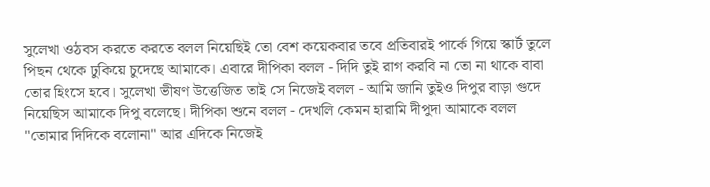সুলেখা ওঠবস করতে করতে বলল নিয়েছিই তো বেশ কয়েকবার তবে প্রতিবারই পার্কে গিয়ে স্কার্ট তুলে পিছন থেকে ঢুকিয়ে চুদেছে আমাকে। এবারে দীপিকা বলল - দিদি তুই রাগ করবি না তো না থাকে বাবা তোর হিংসে হবে। সুলেখা ভীষণ উত্তেজিত তাই সে নিজেই বলল - আমি জানি তুইও দিপুর বাড়া গুদে নিয়েছিস আমাকে দিপু বলেছে। দীপিকা শুনে বলল - দেখলি কেমন হারামি দীপুদা আমাকে বলল "তোমার দিদিকে বলোনা" আর এদিকে নিজেই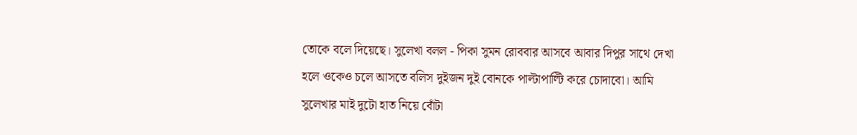তোকে বলে দিয়েছে। সুলেখা বলল - পিকা সুমন রোববার আসবে আবার দিপুর সাথে দেখা হলে ওকেও চলে আসতে বলিস দুইজন দুই বোনকে পাল্টাপাল্টি করে চোদাবো। আমি সুলেখার মাই দুটো হাত নিয়ে বোঁটা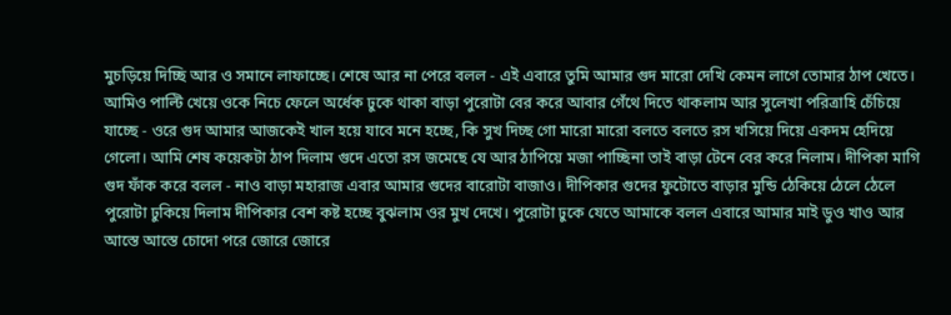মুচড়িয়ে দিচ্ছি আর ও সমানে লাফাচ্ছে। শেষে আর না পেরে বলল - এই এবারে তুমি আমার গুদ মারো দেখি কেমন লাগে তোমার ঠাপ খেতে। আমিও পাল্টি খেয়ে ওকে নিচে ফেলে অর্ধেক ঢুকে থাকা বাড়া পুরোটা বের করে আবার গেঁথে দিতে থাকলাম আর সুলেখা পরিত্রাহি চেঁচিয়ে যাচ্ছে - ওরে গুদ আমার আজকেই খাল হয়ে যাবে মনে হচ্ছে, কি সুখ দিচ্ছ গো মারো মারো বলতে বলতে রস খসিয়ে দিয়ে একদম হেদিয়ে গেলো। আমি শেষ কয়েকটা ঠাপ দিলাম গুদে এতো রস জমেছে যে আর ঠাপিয়ে মজা পাচ্ছিনা তাই বাড়া টেনে বের করে নিলাম। দীপিকা মাগি গুদ ফাঁক করে বলল - নাও বাড়া মহারাজ এবার আমার গুদের বারোটা বাজাও। দীপিকার গুদের ফুটোতে বাড়ার মুন্ডি ঠেকিয়ে ঠেলে ঠেলে পুরোটা ঢুকিয়ে দিলাম দীপিকার বেশ কষ্ট হচ্ছে বুঝলাম ওর মুখ দেখে। পুরোটা ঢুকে যেতে আমাকে বলল এবারে আমার মাই ডুও খাও আর আস্তে আস্তে চোদো পরে জোরে জোরে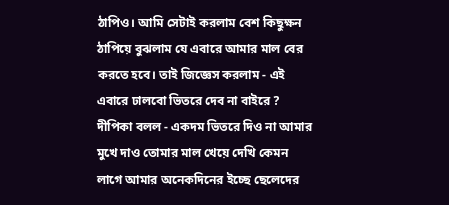ঠাপিও। আমি সেটাই করলাম বেশ কিছুক্ষন ঠাপিয়ে বুঝলাম যে এবারে আমার মাল বের করতে হবে। তাই জিজ্ঞেস করলাম - এই এবারে ঢালবো ভিতরে দেব না বাইরে ? দীপিকা বলল - একদম ভিতরে দিও না আমার মুখে দাও তোমার মাল খেয়ে দেখি কেমন লাগে আমার অনেকদিনের ইচ্ছে ছেলেদের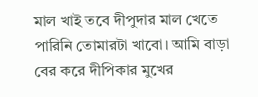মাল খাই তবে দীপুদার মাল খেতে পারিনি তোমারটা খাবো। আমি বাড়া বের করে দীপিকার মুখের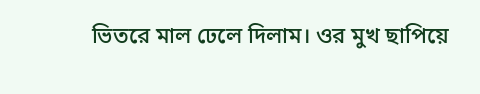ভিতরে মাল ঢেলে দিলাম। ওর মুখ ছাপিয়ে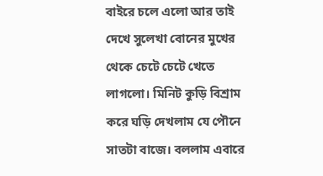বাইরে চলে এলো আর তাই দেখে সুলেখা বোনের মুখের থেকে চেটে চেটে খেতে লাগলো। মিনিট কুড়ি বিশ্রাম করে ঘড়ি দেখলাম যে পৌনে সাতটা বাজে। বললাম এবারে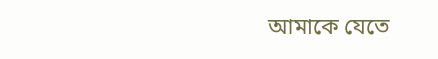আমাকে যেতে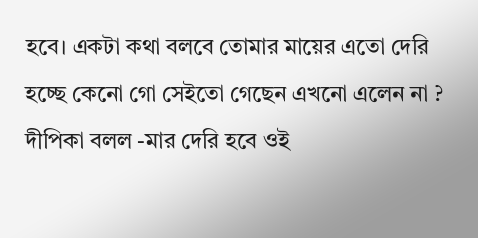হবে। একটা কথা বলবে তোমার মায়ের এতো দেরি হচ্ছে কেনো গো সেইতো গেছেন এখনো এলেন না ? দীপিকা বলল -মার দেরি হবে ওই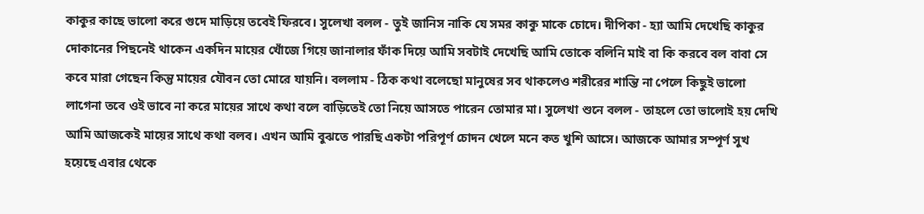কাকুর কাছে ভালো করে গুদে মাড়িয়ে তবেই ফিরবে। সুলেখা বলল - তুই জানিস নাকি যে সমর কাকু মাকে চোদে। দীপিকা - হ্যা আমি দেখেছি কাকুর দোকানের পিছনেই থাকেন একদিন মায়ের খোঁজে গিয়ে জানালার ফাঁক দিয়ে আমি সবটাই দেখেছি আমি তোকে বলিনি মাই বা কি করবে বল বাবা সে কবে মারা গেছেন কিন্তু মায়ের যৌবন তো মোরে যায়নি। বললাম - ঠিক কথা বলেছো মানুষের সব থাকলেও শরীরের শান্তি না পেলে কিছুই ভালো লাগেনা তবে ওই ভাবে না করে মায়ের সাথে কথা বলে বাড়িতেই তো নিয়ে আসতে পারেন তোমার মা। সুলেখা শুনে বলল - তাহলে তো ভালোই হয় দেখি আমি আজকেই মায়ের সাথে কথা বলব। এখন আমি বুঝতে পারছি একটা পরিপূর্ণ চোদন খেলে মনে কত খুশি আসে। আজকে আমার সম্পূর্ণ সুখ হয়েছে এবার থেকে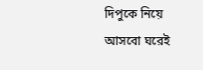দিপুকে নিয়ে আসবো ঘরেই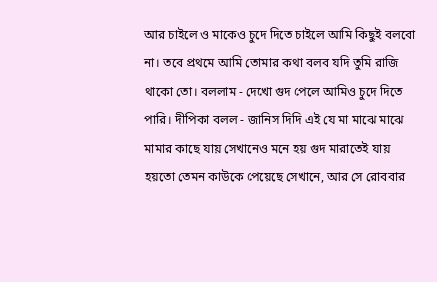আর চাইলে ও মাকেও চুদে দিতে চাইলে আমি কিছুই বলবো না। তবে প্রথমে আমি তোমার কথা বলব যদি তুমি রাজি থাকো তো। বললাম - দেখো গুদ পেলে আমিও চুদে দিতে পারি। দীপিকা বলল - জানিস দিদি এই যে মা মাঝে মাঝে মামার কাছে যায় সেখানেও মনে হয় গুদ মারাতেই যায় হয়তো তেমন কাউকে পেয়েছে সেখানে, আর সে রোববার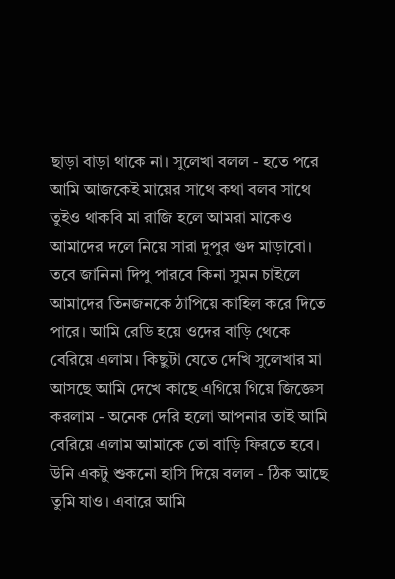ছাড়া বাড়া থাকে না। সুলেখা বলল - হতে পরে আমি আজকেই মায়ের সাথে কথা বলব সাথে তুইও থাকবি মা রাজি হলে আমরা মাকেও আমাদের দলে নিয়ে সারা দুপুর গুদ মাড়াবো। তবে জানিনা দিপু পারবে কিনা সুমন চাইলে আমাদের তিনজনকে ঠাপিয়ে কাহিল করে দিতে পারে। আমি রেডি হয়ে ওদের বাড়ি থেকে বেরিয়ে এলাম। কিছুটা যেতে দেখি সুলেখার মা আসছে আমি দেখে কাছে এগিয়ে গিয়ে জিজ্ঞেস করলাম - অনেক দেরি হলো আপনার তাই আমি বেরিয়ে এলাম আমাকে তো বাড়ি ফিরতে হবে। উনি একটু শুকনো হাসি দিয়ে বলল - ঠিক আছে তুমি যাও। এবারে আমি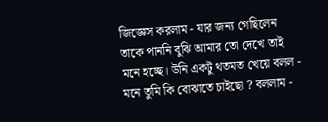জিজ্ঞেস করলাম - যার জন্য গেছিলেন তাকে পাননি বুঝি আমার তো দেখে তাই মনে হচ্ছে। উনি একটু থতমত খেয়ে বলল - মনে তুমি কি বোঝাতে চাইছো ? বললাম -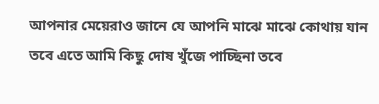আপনার মেয়েরাও জানে যে আপনি মাঝে মাঝে কোথায় যান তবে এতে আমি কিছু দোষ খুঁজে পাচ্ছিনা তবে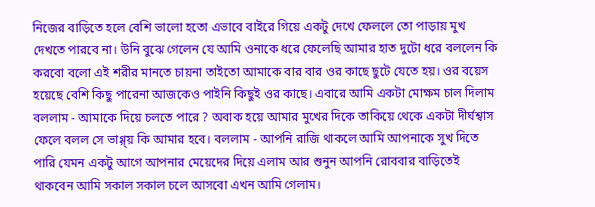নিজের বাড়িতে হলে বেশি ভালো হতো এভাবে বাইরে গিয়ে একটু দেখে ফেললে তো পাড়ায় মুখ দেখতে পারবে না। উনি বুঝে গেলেন যে আমি ওনাকে ধরে ফেলেছি আমার হাত দুটো ধরে বললেন কি করবো বলো এই শরীর মানতে চায়না তাইতো আমাকে বার বার ওর কাছে ছুটে যেতে হয়। ওর বয়েস হয়েছে বেশি কিছু পারেনা আজকেও পাইনি কিছুই ওর কাছে। এবারে আমি একটা মোক্ষম চাল দিলাম বললাম - আমাকে দিয়ে চলতে পারে ? অবাক হয়ে আমার মুখের দিকে তাকিয়ে থেকে একটা দীর্ঘশ্বাস ফেলে বলল সে ভাগ্গ্য় কি আমার হবে। বললাম - আপনি রাজি থাকলে আমি আপনাকে সুখ দিতে পারি যেমন একটু আগে আপনার মেয়েদের দিয়ে এলাম আর শুনুন আপনি রোববার বাড়িতেই থাকবেন আমি সকাল সকাল চলে আসবো এখন আমি গেলাম।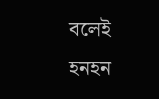বলেই হনহন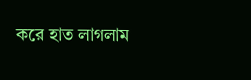করে হাত লাগলাম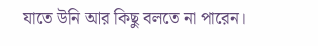যাতে উনি আর কিছু বলতে না পারেন।